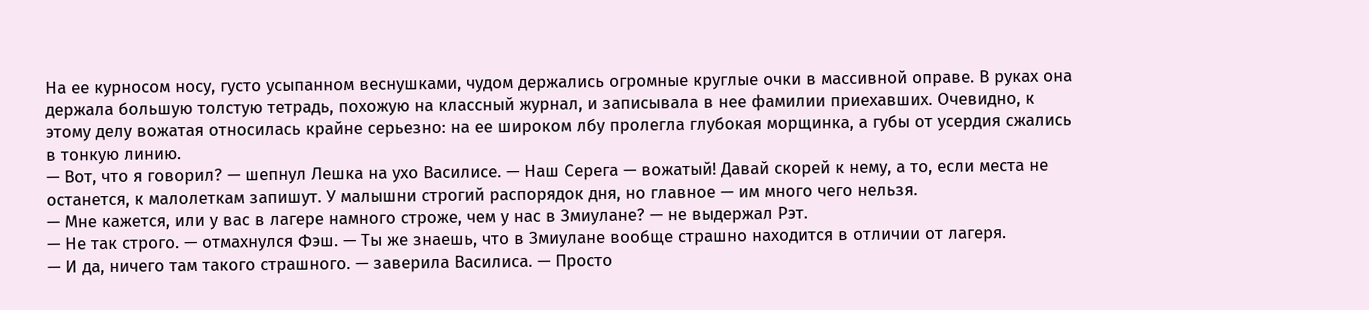На ее курносом носу, густо усыпанном веснушками, чудом держались огромные круглые очки в массивной оправе. В руках она держала большую толстую тетрадь, похожую на классный журнал, и записывала в нее фамилии приехавших. Очевидно, к этому делу вожатая относилась крайне серьезно: на ее широком лбу пролегла глубокая морщинка, а губы от усердия сжались в тонкую линию.
— Вот, что я говорил? — шепнул Лешка на ухо Василисе. — Наш Серега — вожатый! Давай скорей к нему, а то, если места не останется, к малолеткам запишут. У малышни строгий распорядок дня, но главное — им много чего нельзя.
— Мне кажется, или у вас в лагере намного строже, чем у нас в Змиулане? — не выдержал Рэт.
— Не так строго. — отмахнулся Фэш. — Ты же знаешь, что в Змиулане вообще страшно находится в отличии от лагеря.
— И да, ничего там такого страшного. — заверила Василиса. — Просто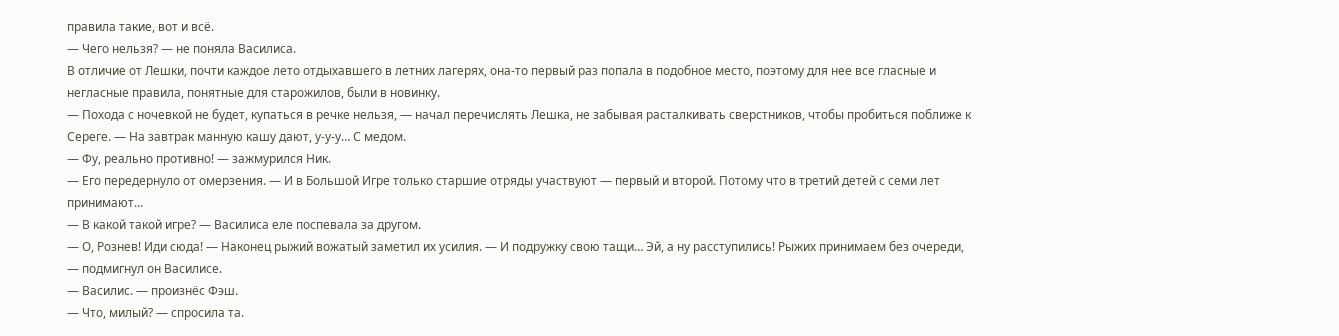правила такие, вот и всё.
— Чего нельзя? — не поняла Василиса.
В отличие от Лешки, почти каждое лето отдыхавшего в летних лагерях, она-то первый раз попала в подобное место, поэтому для нее все гласные и негласные правила, понятные для старожилов, были в новинку.
— Похода с ночевкой не будет, купаться в речке нельзя, — начал перечислять Лешка, не забывая расталкивать сверстников, чтобы пробиться поближе к Сереге. — На завтрак манную кашу дают, у-у-у… С медом.
— Фу, реально противно! — зажмурился Ник.
— Его передернуло от омерзения. — И в Большой Игре только старшие отряды участвуют — первый и второй. Потому что в третий детей с семи лет принимают…
— В какой такой игре? — Василиса еле поспевала за другом.
— О, Рознев! Иди сюда! — Наконец рыжий вожатый заметил их усилия. — И подружку свою тащи… Эй, а ну расступились! Рыжих принимаем без очереди, — подмигнул он Василисе.
— Василис. — произнёс Фэш.
— Что, милый? — спросила та.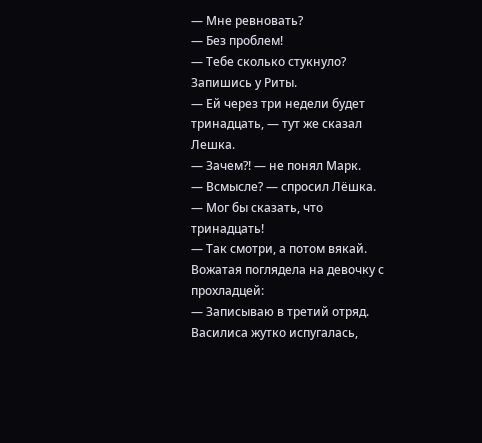— Мне ревновать?
— Без проблем!
— Тебе сколько стукнуло? Запишись у Риты.
— Ей через три недели будет тринадцать, — тут же сказал Лешка.
— Зачем?! — не понял Марк.
— Всмысле? — спросил Лёшка.
— Мог бы сказать, что тринадцать!
— Так смотри, а потом вякай.
Вожатая поглядела на девочку с прохладцей:
— Записываю в третий отряд.
Василиса жутко испугалась,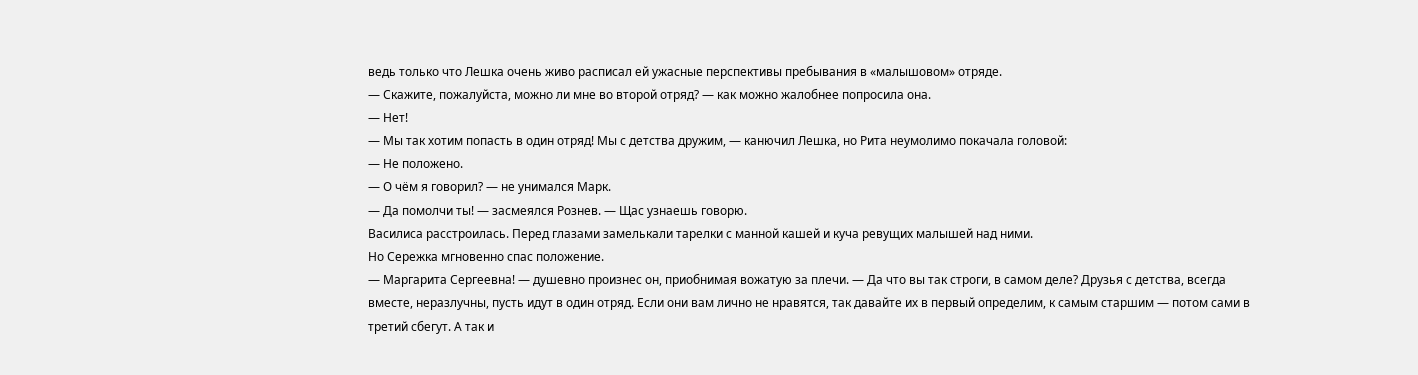ведь только что Лешка очень живо расписал ей ужасные перспективы пребывания в «малышовом» отряде.
— Скажите, пожалуйста, можно ли мне во второй отряд? — как можно жалобнее попросила она.
— Нет!
— Мы так хотим попасть в один отряд! Мы с детства дружим, — канючил Лешка, но Рита неумолимо покачала головой:
— Не положено.
— О чём я говорил? — не унимался Марк.
— Да помолчи ты! — засмеялся Рознев. — Щас узнаешь говорю.
Василиса расстроилась. Перед глазами замелькали тарелки с манной кашей и куча ревущих малышей над ними.
Но Сережка мгновенно спас положение.
— Маргарита Сергеевна! — душевно произнес он, приобнимая вожатую за плечи. — Да что вы так строги, в самом деле? Друзья с детства, всегда вместе, неразлучны, пусть идут в один отряд. Если они вам лично не нравятся, так давайте их в первый определим, к самым старшим — потом сами в третий сбегут. А так и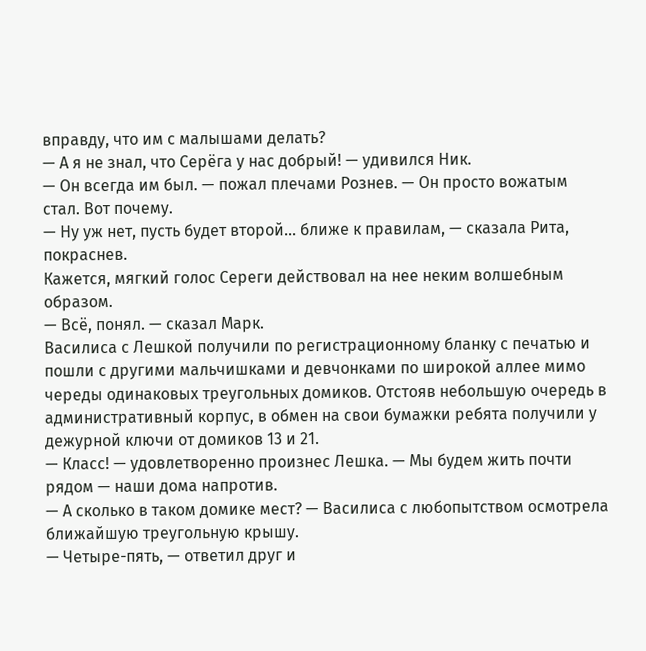вправду, что им с малышами делать?
— А я не знал, что Серёга у нас добрый! — удивился Ник.
— Он всегда им был. — пожал плечами Рознев. — Он просто вожатым стал. Вот почему.
— Ну уж нет, пусть будет второй… ближе к правилам, — сказала Рита, покраснев.
Кажется, мягкий голос Сереги действовал на нее неким волшебным образом.
— Всё, понял. — сказал Марк.
Василиса с Лешкой получили по регистрационному бланку с печатью и пошли с другими мальчишками и девчонками по широкой аллее мимо череды одинаковых треугольных домиков. Отстояв небольшую очередь в административный корпус, в обмен на свои бумажки ребята получили у дежурной ключи от домиков 13 и 21.
— Класс! — удовлетворенно произнес Лешка. — Мы будем жить почти рядом — наши дома напротив.
— А сколько в таком домике мест? — Василиса с любопытством осмотрела ближайшую треугольную крышу.
— Четыре-пять, — ответил друг и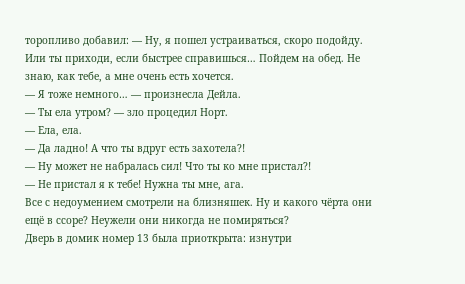торопливо добавил: — Ну, я пошел устраиваться, скоро подойду. Или ты приходи, если быстрее справишься… Пойдем на обед. Не знаю, как тебе, а мне очень есть хочется.
— Я тоже немного… — произнесла Дейла.
— Ты ела утром? — зло процедил Норт.
— Ела, ела.
— Да ладно! А что ты вдруг есть захотела?!
— Ну может не набралась сил! Что ты ко мне пристал?!
— Не пристал я к тебе! Нужна ты мне, ага.
Все с недоумением смотрели на близняшек. Ну и какого чёрта они ещё в ссоре? Неужели они никогда не помиряться?
Дверь в домик номер 13 была приоткрыта: изнутри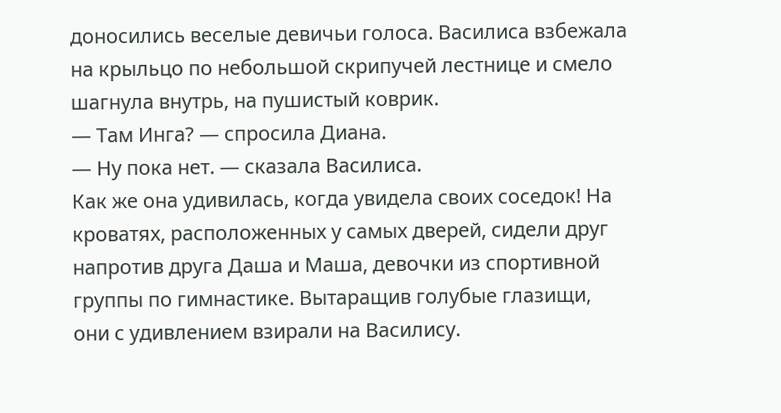доносились веселые девичьи голоса. Василиса взбежала на крыльцо по небольшой скрипучей лестнице и смело шагнула внутрь, на пушистый коврик.
— Там Инга? — спросила Диана.
— Ну пока нет. — сказала Василиса.
Как же она удивилась, когда увидела своих соседок! На кроватях, расположенных у самых дверей, сидели друг напротив друга Даша и Маша, девочки из спортивной группы по гимнастике. Вытаращив голубые глазищи, они с удивлением взирали на Василису.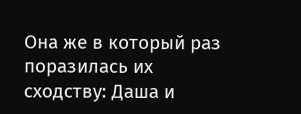Она же в который раз поразилась их сходству: Даша и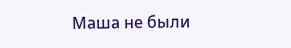Маша не были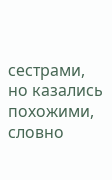сестрами, но казались похожими, словно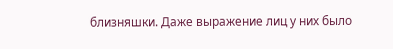близняшки. Даже выражение лиц у них было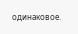одинаковое.